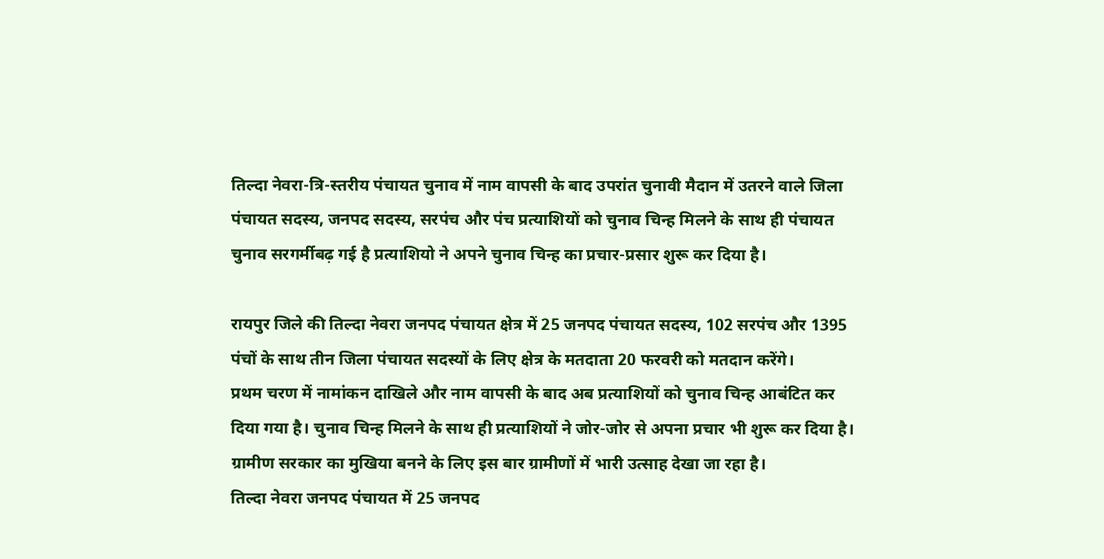तिल्दा नेवरा-त्रि-स्तरीय पंचायत चुनाव में नाम वापसी के बाद उपरांत चुनावी मैदान में उतरने वाले जिला पंचायत सदस्य, जनपद सदस्य, सरपंच और पंच प्रत्याशियों को चुनाव चिन्ह मिलने के साथ ही पंचायत चुनाव सरगर्मीबढ़ गई है प्रत्याशियो ने अपने चुनाव चिन्ह का प्रचार-प्रसार शुरू कर दिया है।

रायपुर जिले की तिल्दा नेवरा जनपद पंचायत क्षेत्र में 25 जनपद पंचायत सदस्य, 102 सरपंच और 1395 पंचों के साथ तीन जिला पंचायत सदस्यों के लिए क्षेत्र के मतदाता 20 फरवरी को मतदान करेंगे।
प्रथम चरण में नामांकन दाखिले और नाम वापसी के बाद अब प्रत्याशियों को चुनाव चिन्ह आबंटित कर दिया गया है। चुनाव चिन्ह मिलने के साथ ही प्रत्याशियों ने जोर-जोर से अपना प्रचार भी शुरू कर दिया है। ग्रामीण सरकार का मुखिया बनने के लिए इस बार ग्रामीणों में भारी उत्साह देखा जा रहा है।
तिल्दा नेवरा जनपद पंचायत में 25 जनपद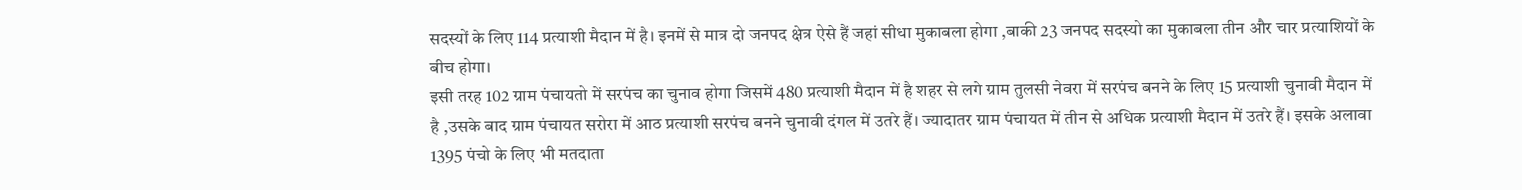सदस्यों के लिए 114 प्रत्याशी मैदान में है। इनमें से मात्र दो जनपद क्षेत्र ऐसे हैं जहां सीधा मुकाबला होगा ,बाकी 23 जनपद सदस्यो का मुकाबला तीन और चार प्रत्याशियों के बीच होगा।
इसी तरह 102 ग्राम पंचायतो में सरपंच का चुनाव होगा जिसमें 480 प्रत्याशी मैदान में है शहर से लगे ग्राम तुलसी नेवरा में सरपंच बनने के लिए 15 प्रत्याशी चुनावी मैदान में है ,उसके बाद ग्राम पंचायत सरोरा में आठ प्रत्याशी सरपंच बनने चुनावी दंगल में उतरे हैं। ज्यादातर ग्राम पंचायत में तीन से अधिक प्रत्याशी मैदान में उतरे हैं। इसके अलावा 1395 पंचो के लिए भी मतदाता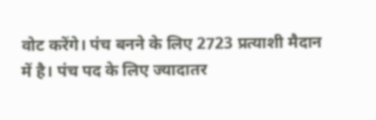वोट करेंगे। पंच बनने के लिए 2723 प्रत्याशी मैदान में है। पंच पद के लिए ज्यादातर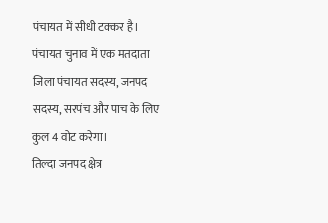पंचायत में सीधी टक्कर है। पंचायत चुनाव में एक मतदाता जिला पंचायत सदस्य, जनपद सदस्य, सरपंच और पाच के लिए कुल 4 वोट करेगा।
तिल्दा जनपद क्षेत्र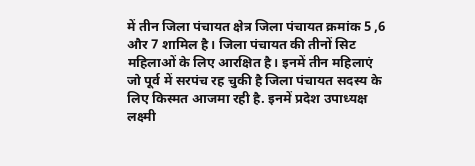में तीन जिला पंचायत क्षेत्र जिला पंचायत क्रमांक 5 ,6 और 7 शामिल है। जिला पंचायत की तीनों सिट महिलाओं के लिए आरक्षित है। इनमें तीन महिलाएं जो पूर्व में सरपंच रह चुकी है जिला पंचायत सदस्य के लिए किस्मत आजमा रही है. इनमें प्रदेश उपाध्यक्ष लक्ष्मी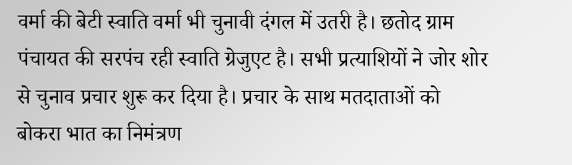वर्मा की बेटी स्वाति वर्मा भी चुनावी दंगल में उतरी है। छतोद ग्राम पंचायत की सरपंच रही स्वाति ग्रेजुएट है। सभी प्रत्याशियों ने जोर शोर से चुनाव प्रचार शुरू कर दिया है। प्रचार के साथ मतदाताओं को बोकरा भात का निमंत्रण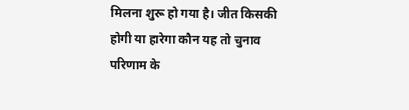मिलना शुरू हो गया है। जीत किसकी होगी या हारेगा कौन यह तो चुनाव परिणाम के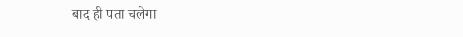बाद ही पता चलेगा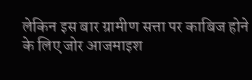लेकिन इस बार ग्रामीण सत्ता पर काबिज होने के लिए जोर आजमाइश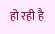हो रही है